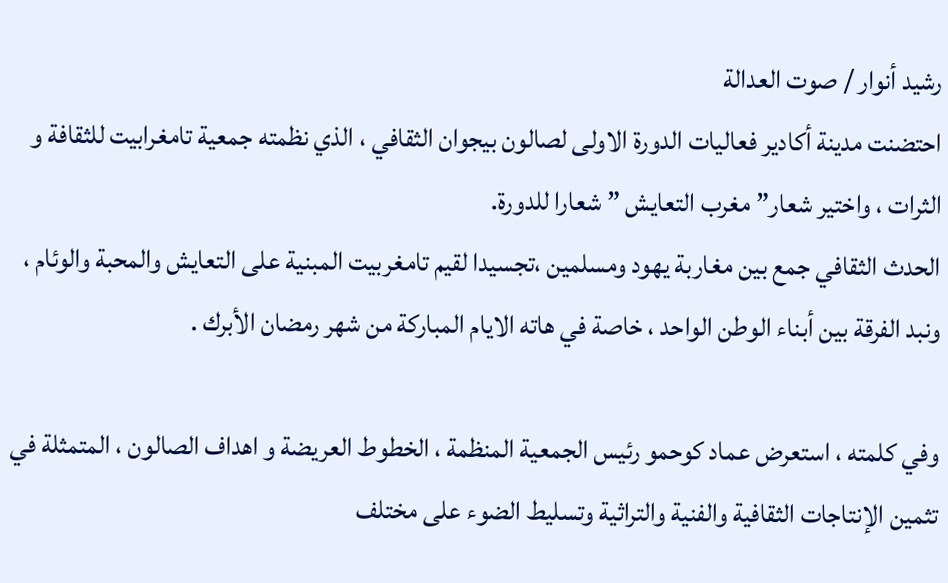رشيد أنوار / صوت العدالة
احتضنت مدينة أكادير فعاليات الدورة الاولى لصالون بيجوان الثقافي ، الذي نظمته جمعية تامغرابيت للثقافة و الثرات ، واختير شعار” مغرب التعايش ” شعارا للدورة.
الحدث الثقافي جمع بين مغاربة يهود ومسلمين ،تجسيدا لقيم تامغربيت المبنية على التعايش والمحبة والوئام ، ونبد الفرقة بين أبناء الوطن الواحد ، خاصة في هاته الايام المباركة من شهر رمضان الأبرك .

وفي كلمته ، استعرض عماد كوحمو رئيس الجمعية المنظمة ، الخطوط العريضة و اهداف الصالون ، المتمثلة في تثمين الإنتاجات الثقافية والفنية والتراثية وتسليط الضوء على مختلف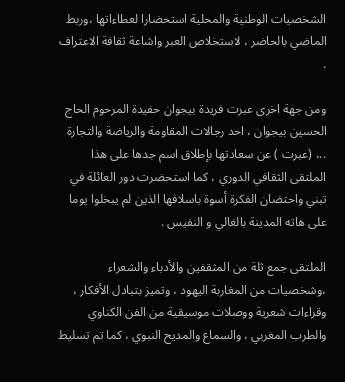الشخصيات الوطنية والمحلية استحضارا لعطاءاتها ،وربط الماضي بالحاضر ، لاستخلاص العبر واشاعة ثقافة الاعتراف .

ومن جهة اخرى عبرت فريدة بيجوان حفيدة المرحوم الحاج الحسين بيجوان ، احد رجالات المقاومة والرياضة والتجارة ..، (عبرت ) عن سعادتها بإطلاق اسم جدها على هذا الملتقى الثقافي الدوري ، كما استحضرت دور العائلة في تبني واحتضان الفكرة أسوة باسلافها الذين لم يبخلوا يوما على هاته المدينة بالغالي و النفيس .

الملتقى جمع ثلة من المثقفين والأدباء والشعراء ،وشخصيات من المغاربة اليهود ، وتميز بتبادل الأفكار ، وقراءات شعرية ووصلات موسيقية من الفن الكناوي والطرب المغربي ، والسماع والمديح النبوي ، كما تم تسليط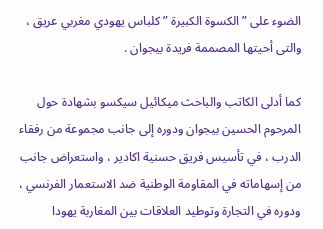الضوء على ” الكسوة الكبيرة ” كلباس يهودي مغربي عريق ، والتى أحيتها المصممة فريدة بيجوان .

كما أدلى الكاتب والباحث ميكائيل سيكسو بشهادة حول المرحوم الحسين بيجوان ودوره إلى جانب مجموعة من رفقاء الدرب ، في تأسيس فريق حسنية اكادير ، واستعراض جانب من إسهاماته في المقاومة الوطنية ضد الاستعمار الفرنسي ، ودوره في التجارة وتوطيد العلاقات بين المغاربة يهودا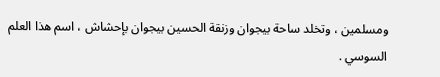ومسلمين ، وتخلد ساحة بيجوان وزنقة الحسين بيجوان بإحشاش ، اسم هذا العلم السوسي .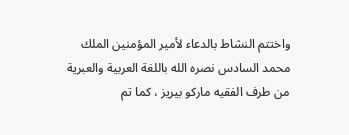واختتم النشاط بالدعاء لأمير المؤمنين الملك محمد السادس نصره الله باللغة العربية والعبرية من طرف الفقيه ماركو بيريز ، كما تم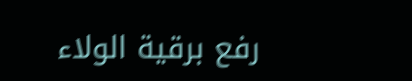رفع برقية الولاء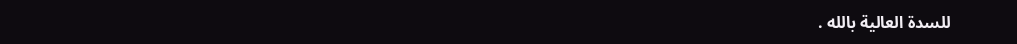للسدة العالية بالله .